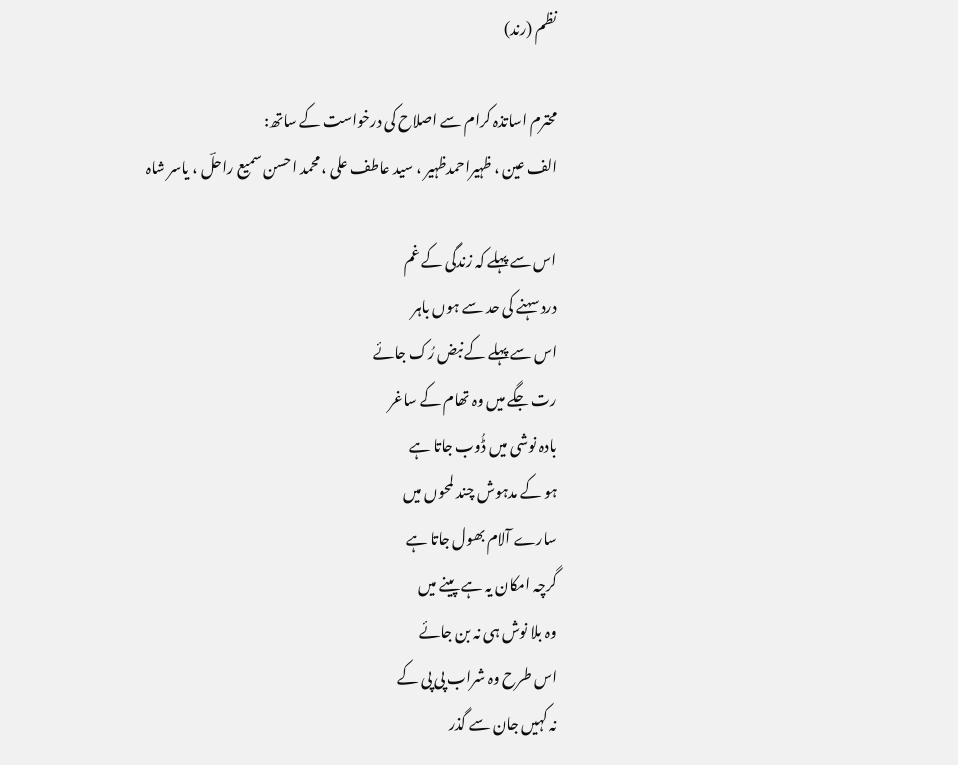نظم (رند)

محترم اساتذہ کرام سے اصلاح کی درخواست کے ساتھ:
الف عین ، ظہیراحمدظہیر ، سید عاطف علی ، محمد احسن سمیع راحلؔ ، یاسر شاہ

اس سے پہلے کہ زندگی کے غم
درد سہنے کی حد سے ہوں باہر
اس سے پہلے کے نبض رُک جائے
رت جگے میں وہ تھام کے ساغر
بادہ نوشی میں ڈُوب جاتا ہے
ہو کے مدہوش چند لمحوں میں
سارے آلام بھول جاتا ہے
گرچہ امکان یہ ہے پینے میں
وہ بلا نوش ہی نہ بن جائے
اس طرح وہ شراب پی پی کے
نہ کہیں جان سے گذر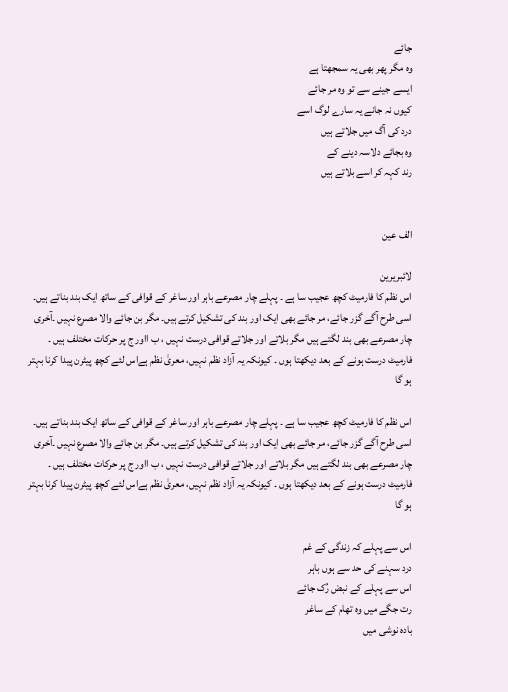جائے
وہ مگر پھر بھی یہ سمجھتا ہے
ایسے جینے سے تو وہ مر جائے
کیوں نہ جانے یہ سارے لوگ اسے
درد کی آگ میں جلاتے ہیں
وہ بجائے دلاسہ دینے کے
رند کہہ کر اسے بلاتے ہیں


الف عین

لائبریرین
اس نظم کا فارمیٹ کچھ عجیب سا ہے ۔ پہلے چار مصرعے باہر اور ساغر کے قوافی کے ساتھ ایک بند بناتے ہیں۔ اسی طرح آگے گزر جائے، مر جائے بھی ایک اور بند کی تشکیل کرتے ہیں۔ مگر بن جائے والا مصرع نہیں ۔آخری چار مصرعے بھی بند لگتے ہیں مگر بلاتے اور جلاتے قوافی درست نہیں ، ب ااور ج پر حرکات مختلف ہیں ۔ فارمیٹ درست ہونے کے بعد دیکھتا ہوں ۔ کیونکہ یہ آزاد نظم نہیں، معریٰ نظم ہےاس لئے کچھ پیٹرن پیدا کرنا بہتر ہو گا

اس نظم کا فارمیٹ کچھ عجیب سا ہے ۔ پہلے چار مصرعے باہر اور ساغر کے قوافی کے ساتھ ایک بند بناتے ہیں۔ اسی طرح آگے گزر جائے، مر جائے بھی ایک اور بند کی تشکیل کرتے ہیں۔ مگر بن جائے والا مصرع نہیں ۔آخری چار مصرعے بھی بند لگتے ہیں مگر بلاتے اور جلاتے قوافی درست نہیں ، ب ااور ج پر حرکات مختلف ہیں ۔ فارمیٹ درست ہونے کے بعد دیکھتا ہوں ۔ کیونکہ یہ آزاد نظم نہیں، معریٰ نظم ہےاس لئے کچھ پیٹرن پیدا کرنا بہتر ہو گا

اس سے پہلے کہ زندگی کے غم
درد سہنے کی حد سے ہوں باہر
اس سے پہلے کے نبض رُک جائے
رت جگے میں وہ تھام کے ساغر
بادہ نوشی میں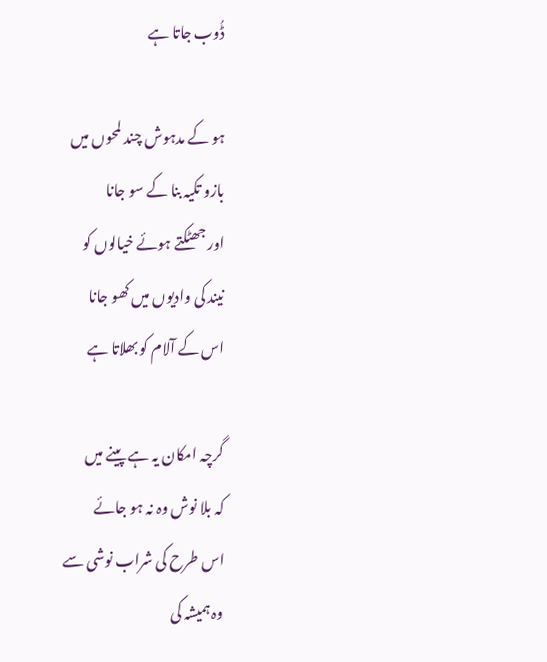ڈُوب جاتا ہے

ہو کے مدہوش چند لمحوں میں
بازو تکیہ بنا کے سو جانا
اور جھٹکتے ہوئے خیالوں کو
نیند کی وادیوں میں کھو جانا
اس کے آلام کو بھلاتا ہے

گرچہ امکان یہ ہے پینے میں
کہ بلا نوش وہ نہ ہو جائے
اس طرح کی شراب نوشی سے
وہ ہمیشہ کی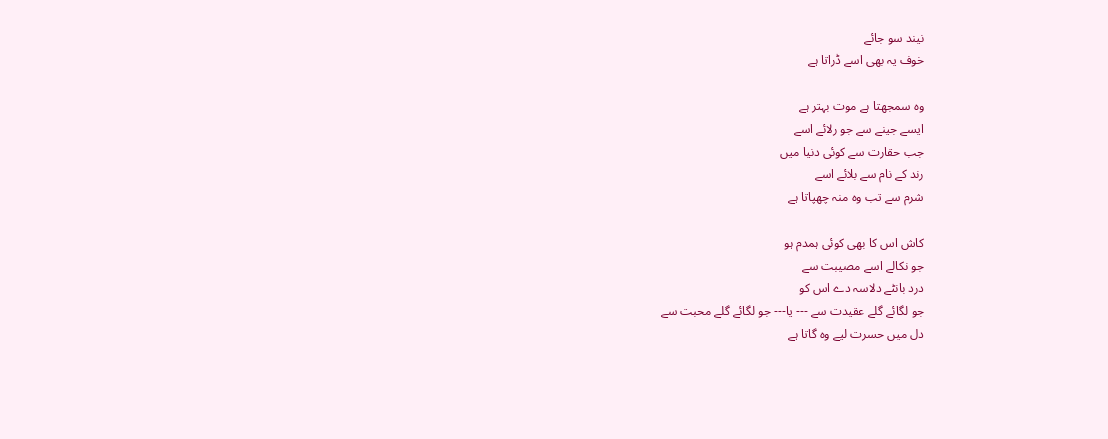نیند سو جائے
خوف یہ بھی اسے ڈراتا ہے

وہ سمجھتا ہے موت بہتر ہے
ایسے جینے سے جو رلائے اسے
جب حقارت سے کوئی دنیا میں
رند کے نام سے بلائے اسے
شرم سے تب وہ منہ چھپاتا ہے

کاش اس کا بھی کوئی ہمدم ہو
جو نکالے اسے مصیبت سے
درد بانٹے دلاسہ دے اس کو
جو لگائے گلے عقیدت سے --- یا--- جو لگائے گلے محبت سے
دل میں حسرت لیے وہ گاتا ہے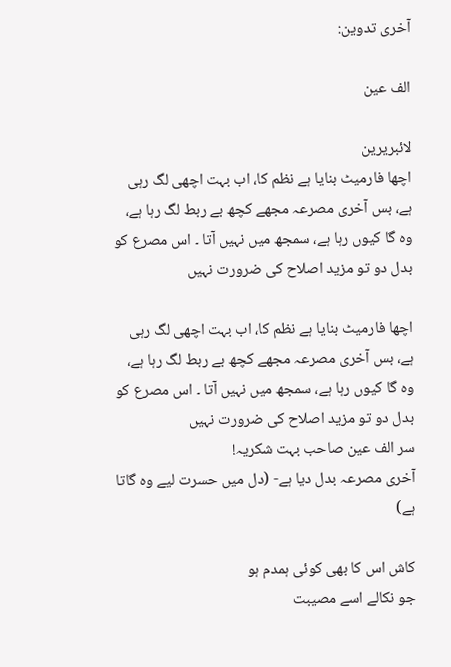آخری تدوین:

الف عین

لائبریرین
اچھا فارمیٹ بنایا ہے نظم کا، اب بہت اچھی لگ رہی ہے، بس آخری مصرعہ مجھے کچھ بے ربط لگ رہا ہے، وہ گا کیوں رہا ہے، سمجھ میں نہیں آتا ۔ اس مصرع کو بدل دو تو مزید اصلاح کی ضرورت نہیں

اچھا فارمیٹ بنایا ہے نظم کا، اب بہت اچھی لگ رہی ہے، بس آخری مصرعہ مجھے کچھ بے ربط لگ رہا ہے، وہ گا کیوں رہا ہے، سمجھ میں نہیں آتا ۔ اس مصرع کو بدل دو تو مزید اصلاح کی ضرورت نہیں
سر الف عین صاحب بہت شکریہ!
آخری مصرعہ بدل دیا ہے- (دل میں حسرت لیے وہ گاتا ہے)

کاش اس کا بھی کوئی ہمدم ہو
جو نکالے اسے مصیبت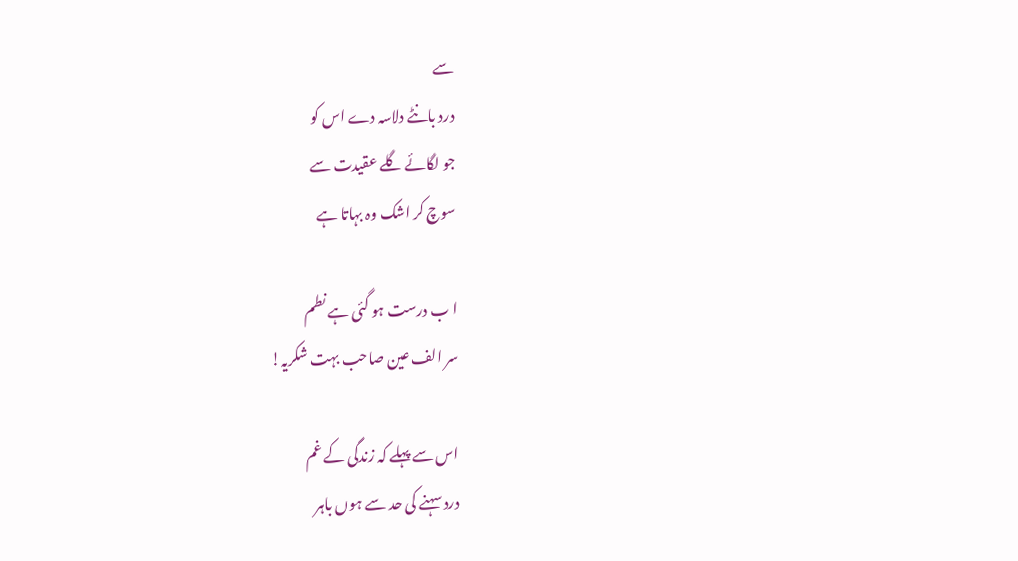سے
درد بانٹے دلاسہ دے اس کو
جو لگائے گلے عقیدت سے
سوچ کر اشک وہ بہاتا ہے

ا ب درست ہو گئی ہے نطم
سر الف عین صاحب بہت شکریہ!

اس سے پہلے کہ زندگی کے غم
درد سہنے کی حد سے ہوں باہر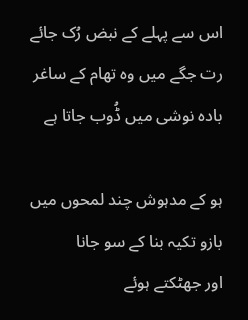اس سے پہلے کے نبض رُک جائے
رت جگے میں وہ تھام کے ساغر
بادہ نوشی میں ڈُوب جاتا ہے

ہو کے مدہوش چند لمحوں میں
بازو تکیہ بنا کے سو جانا
اور جھٹکتے ہوئے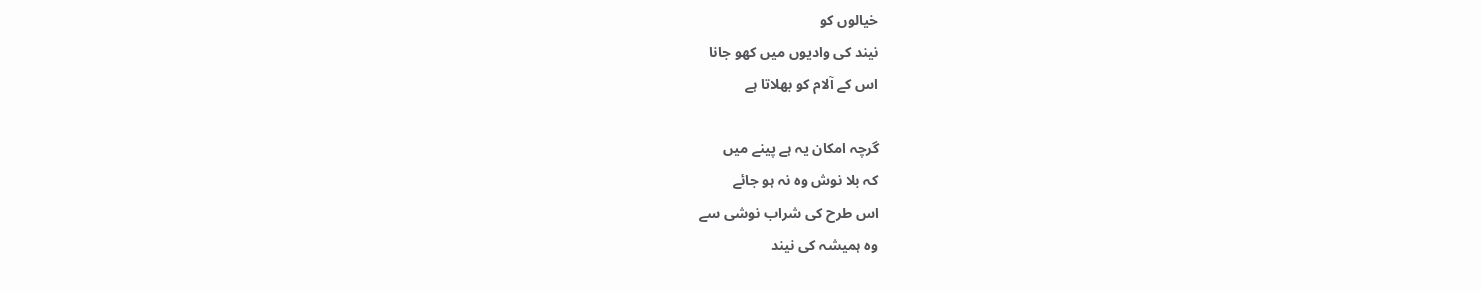خیالوں کو
نیند کی وادیوں میں کھو جانا
اس کے آلام کو بھلاتا ہے

گرچہ امکان یہ ہے پینے میں
کہ بلا نوش وہ نہ ہو جائے
اس طرح کی شراب نوشی سے
وہ ہمیشہ کی نیند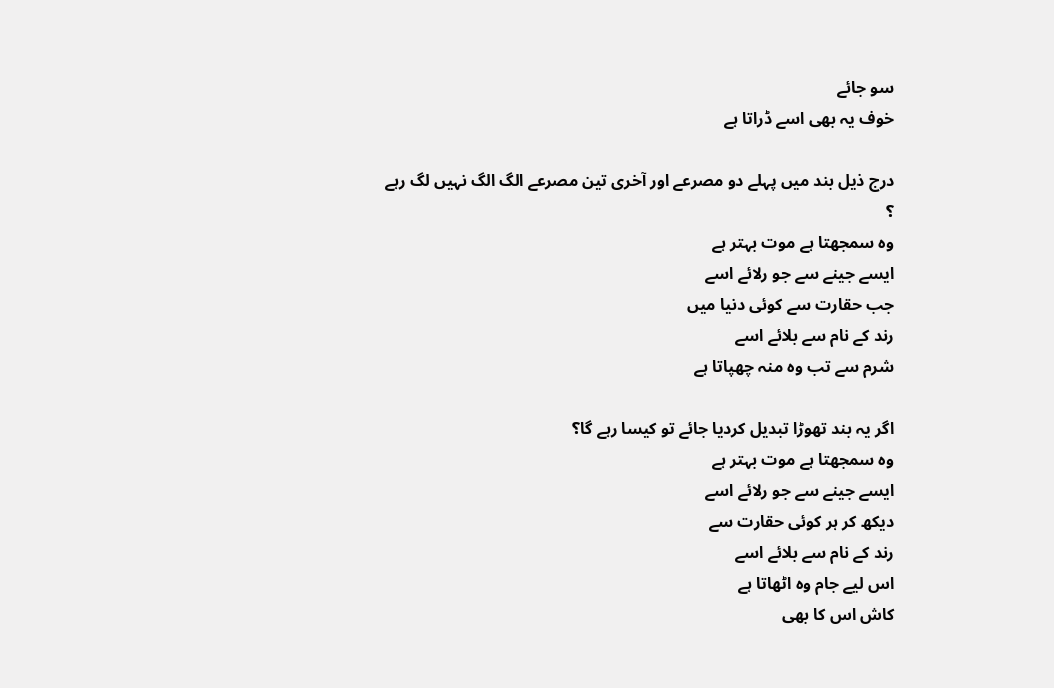سو جائے
خوف یہ بھی اسے ڈراتا ہے

درج ذیل بند میں پہلے دو مصرعے اور آخری تین مصرعے الگ الگ نہیں لگ رہے
؟
وہ سمجھتا ہے موت بہتر ہے
ایسے جینے سے جو رلائے اسے
جب حقارت سے کوئی دنیا میں
رند کے نام سے بلائے اسے
شرم سے تب وہ منہ چھپاتا ہے

اگر یہ بند تھوڑا تبدیل کردیا جائے تو کیسا رہے گا؟
وہ سمجھتا ہے موت بہتر ہے
ایسے جینے سے جو رلائے اسے
دیکھ کر ہر کوئی حقارت سے
رند کے نام سے بلائے اسے
اس لیے جام وہ اٹھاتا ہے
کاش اس کا بھی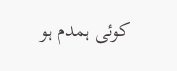کوئی ہمدم ہو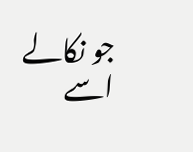جو نکالے اسے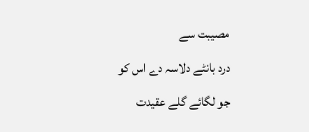مصیبت سے
درد بانٹے دلاسہ دے اس کو
جو لگائے گلے عقیدت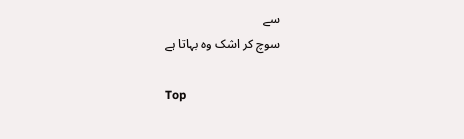سے
سوچ کر اشک وہ بہاتا ہے

Top